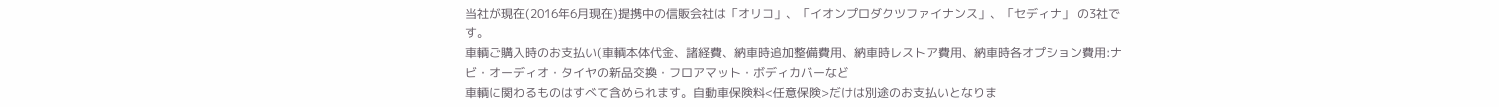当社が現在(2016年6月現在)提携中の信販会社は「オリコ」、「イオンプロダクツファイナンス」、「セディナ」 の3社です。
車輌ご購入時のお支払い(車輌本体代金、諸経費、納車時追加整備費用、納車時レストア費用、納車時各オプション費用:ナビ・オーディオ・タイヤの新品交換・フロアマット・ボディカバーなど
車輌に関わるものはすべて含められます。自動車保険料<任意保険>だけは別途のお支払いとなりま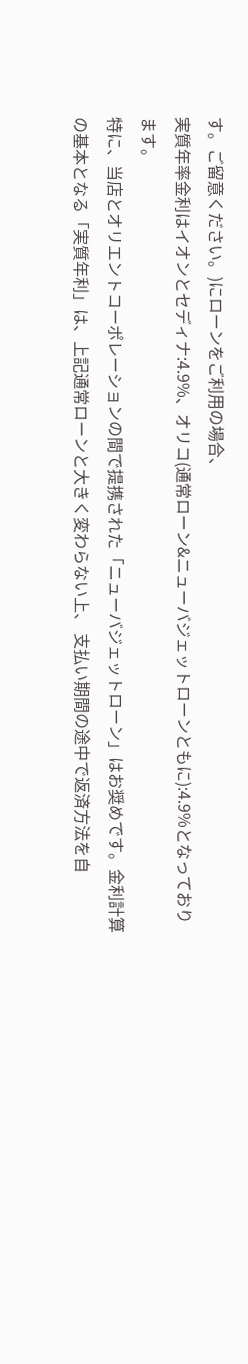す。ご留意ください。)にローンをご利用の場合、
実質年率金利はイオンとセディナ:4.9%、オリコ(通常ローン&ニューバジェットローンともに):4.9%となっております。
特に、当店とオリエントコーポレーションの間で提携された「ニューバジェットローン」はお奨めです。金利計算の基本となる「実質年利」は、上記通常ローンと大きく変わらない上、 支払い期間の途中で返済方法を自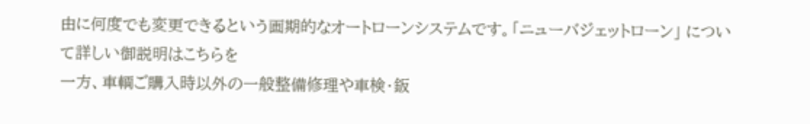由に何度でも変更できるという画期的なオートローンシステムです。「ニューバジェットローン」 について詳しい御説明はこちらを
一方、車輌ご購入時以外の一般整備修理や車検・鈑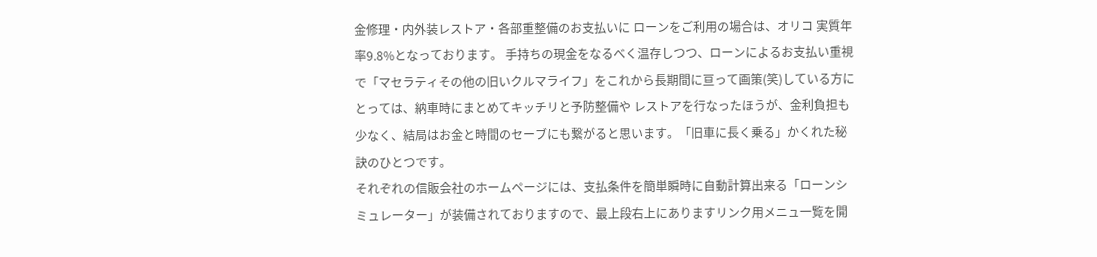金修理・内外装レストア・各部重整備のお支払いに ローンをご利用の場合は、オリコ 実質年率9.8%となっております。 手持ちの現金をなるべく温存しつつ、ローンによるお支払い重視で「マセラティその他の旧いクルマライフ」をこれから長期間に亘って画策(笑)している方にとっては、納車時にまとめてキッチリと予防整備や レストアを行なったほうが、金利負担も少なく、結局はお金と時間のセーブにも繋がると思います。「旧車に長く乗る」かくれた秘訣のひとつです。
それぞれの信販会社のホームページには、支払条件を簡単瞬時に自動計算出来る「ローンシミュレーター」が装備されておりますので、最上段右上にありますリンク用メニュ一覧を開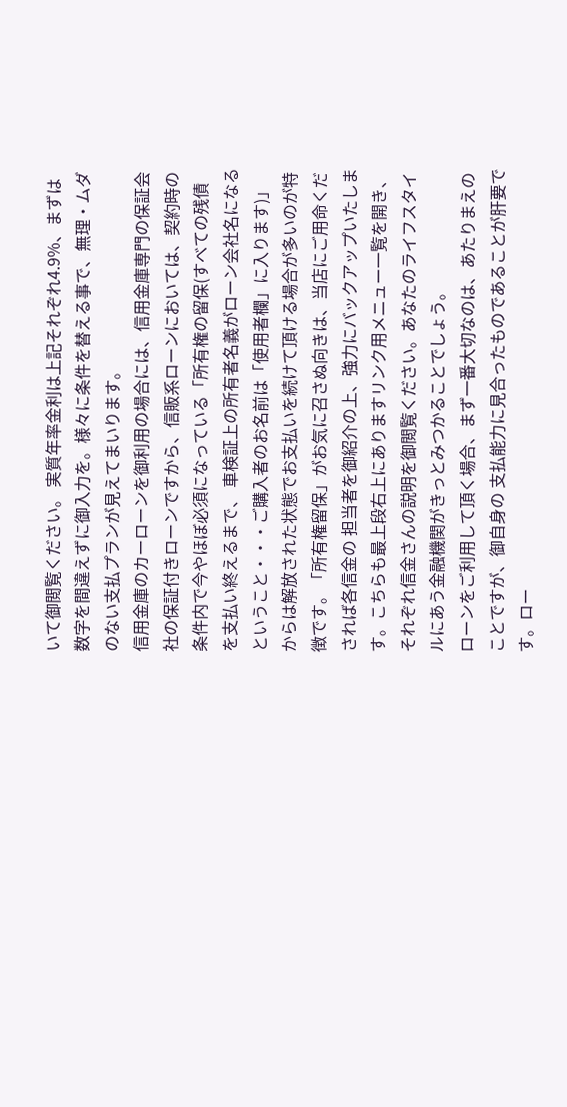いて御閲覧ください。 実質年率金利は上記それぞれ4.9%、まずは数字を間違えずに御入力を。様々に条件を替える事で、無理・ムダのない支払プランが見えてまいります。
信用金庫のカーローンを御利用の場合には、信用金庫専門の保証会社の保証付きローンですから、信販系ローンにおいては、契約時の条件内で今やほぼ必須になっている「所有権の留保(すべての残債を支払い終えるまで、 車検証上の所有者名義がローン会社名になるということ・・・ご購入者のお名前は「使用者欄」に入ります)」からは解放された状態でお支払いを続けて頂ける場合が多いのが特徴です。「所有権留保」がお気に召さぬ向きは、当店にご用命くだされば各信金の 担当者を御紹介の上、強力にバックアップいたします。こちらも最上段右上にありますリンク用メニュー一覧を開き、それぞれ信金さんの説明を御閲覧ください。あなたのライフスタイルにあう金融機関がきっとみつかることでしょう。
ローンをご利用して頂く場合、まず一番大切なのは、あたりまえのことですが、御自身の 支払能力に見合ったものであることが肝要です。ロー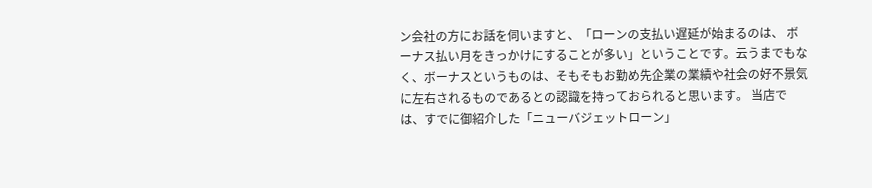ン会社の方にお話を伺いますと、「ローンの支払い遅延が始まるのは、 ボーナス払い月をきっかけにすることが多い」ということです。云うまでもなく、ボーナスというものは、そもそもお勤め先企業の業績や社会の好不景気に左右されるものであるとの認識を持っておられると思います。 当店では、すでに御紹介した「ニューバジェットローン」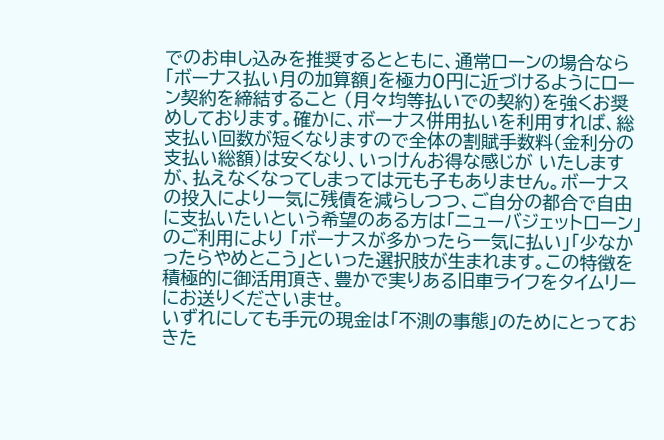でのお申し込みを推奨するとともに、通常ローンの場合なら「ボーナス払い月の加算額」を極力0円に近づけるようにローン契約を締結すること (月々均等払いでの契約)を強くお奨めしております。確かに、ボーナス併用払いを利用すれば、総支払い回数が短くなりますので全体の割賦手数料(金利分の支払い総額)は安くなり、いっけんお得な感じが いたしますが、払えなくなってしまっては元も子もありません。ボーナスの投入により一気に残債を減らしつつ、ご自分の都合で自由に支払いたいという希望のある方は「ニューバジェットローン」のご利用により 「ボーナスが多かったら一気に払い」「少なかったらやめとこう」といった選択肢が生まれます。この特徴を積極的に御活用頂き、豊かで実りある旧車ライフをタイムリーにお送りくださいませ。
いずれにしても手元の現金は「不測の事態」のためにとっておきた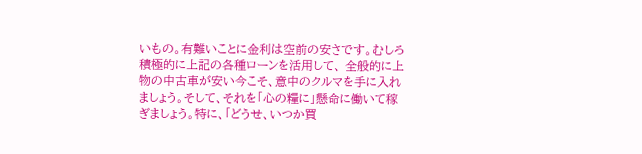いもの。有難いことに金利は空前の安さです。むしろ積極的に上記の各種ローンを活用して、 全般的に上物の中古車が安い今こそ、意中のクルマを手に入れましょう。そして、それを「心の糧に」懸命に働いて稼ぎましょう。特に、「どうせ、いつか買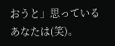おうと」思っているあなたは(笑)。